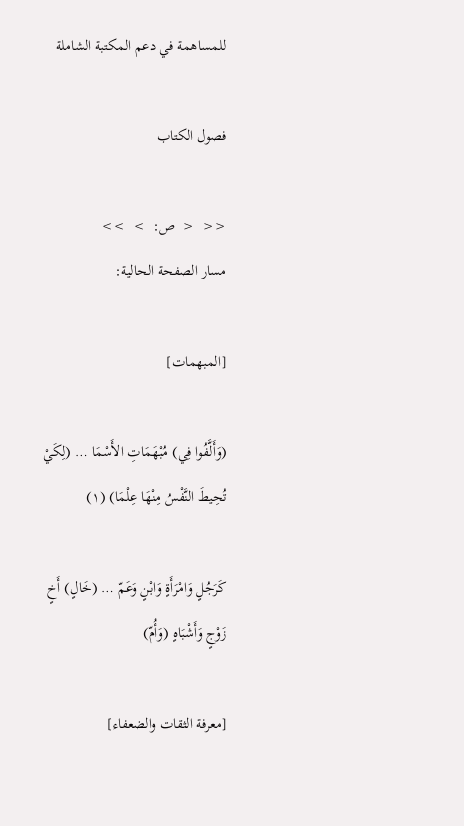للمساهمة في دعم المكتبة الشاملة

فصول الكتاب

<<  <  ص:  >  >>
مسار الصفحة الحالية:

[المبهمات]

(وَأَلَّفُوا فِي) مُبْهَمَاتِ الأَسْمَا … (لِكَيْ تُحِيطَ النَّفْسُ مِنْهَا عِلْمَا) (١)

كَرَجُلٍ وَامْرَأَةٍ وَابْنٍ وَعَمّ … (خَالٍ) أَخٍ زَوْجٍ وَأَشْبَاهٍ (وَأُمّ)

[معرفة الثقات والضعفاء]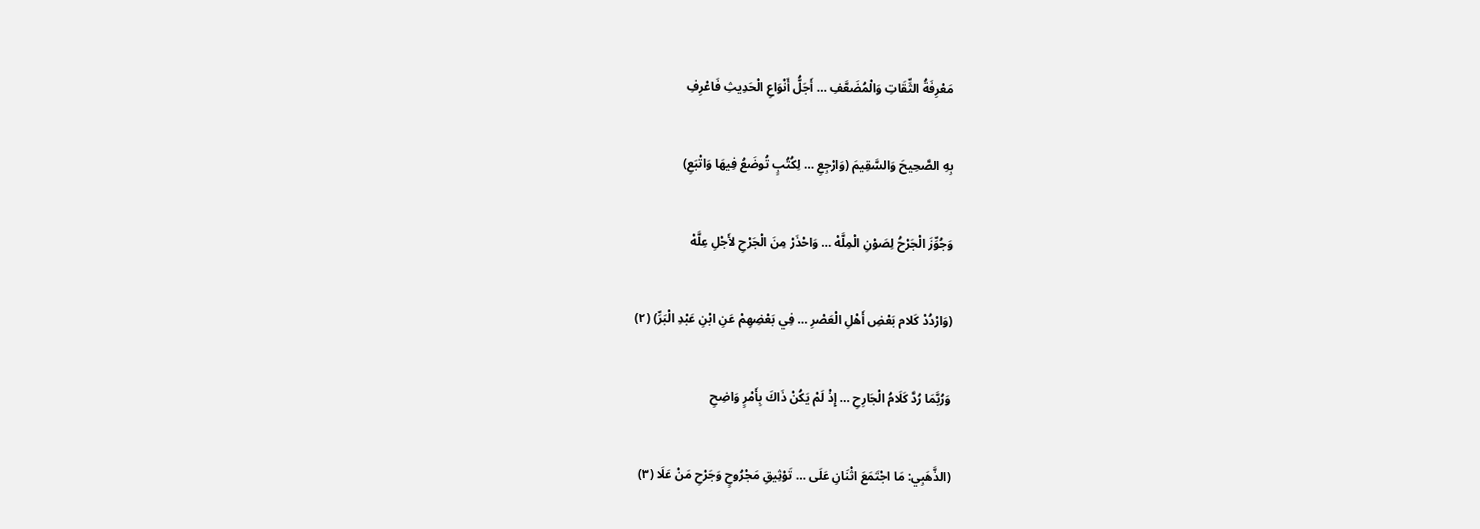مَعْرِفَةُ الثِّقَاتِ وَالْمُضَعَّفِ … أَجَلُّ أَنْوَاعِ الْحَدِيثِ فَاعْرِفِ

بِهِ الصَّحِيحَ وَالسَّقِيمَ (وَارْجِعِ … لِكُتُبٍ تُوضَعُ فِيهَا وَاتْبَعِ)

وَجُوِّزَ الْجَرْحُ لِصَوْنِ الْمِلَّهْ … وَاحْذَرْ مِنَ الْجَرْحِ لأَجْلِ عِلَّهْ

(وَارْدُدْ كَلام بَعْضِ أَهْلِ الْعَصْرِ … فِي بَعْضِهِمْ عَنِ ابْنِ عَبْدِ الْبَرِّ) (٢)

وَرُبَّمَا رُدَّ كَلَامُ الْجَارِحِ … إِذْ لَمْ يَكُنْ ذَاكَ بِأَمْرٍ وَاضِحِ

(الذَّهَبِي: مَا اجْتَمَعَ اثْنَانِ عَلَى … تَوْثِيقِ مَجْرُوحٍ وَجَرْحِ مَنْ عَلَا (٣)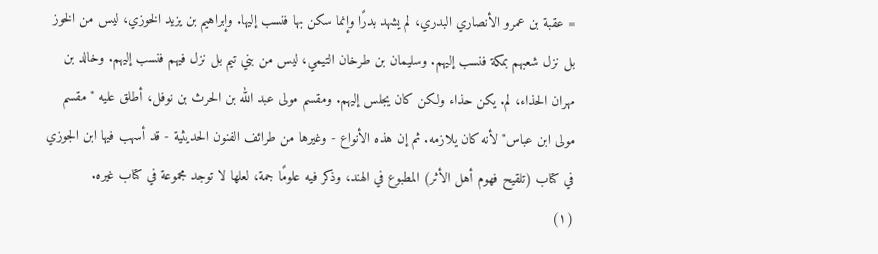= عقبة بن عمرو الأنصاري البدري، لم يشهد بدرًا وإنما سكن بها فنسب إليها. وإبراهيم بن يزيد الخوزي، ليس من الخوز بل نزل شعبهم بمكة فنسب إليهم. وسليمان بن طرخان التيمي، ليس من بني تيم بل نزل فيهم فنسب إليهم. وخالد بن مهران الحذاء، لم. يكن حذاء ولكن كان يجلس إليهم. ومقسم مولى عبد الله بن الحرث بن نوفل، أطلق عليه "مقسم مولى ابن عباس" لأنه كان يلازمه. ثم إن هذه الأنواع - وغيرها من طرائف الفنون الحديثية - قد أسهب فيها ابن الجوزي في كتاب (تلقيح فهوم أهل الأثر) المطبوع في الهند، وذكر فيه علومًا جمة، لعلها لا توجد مجموعة في كتاب غيره.
(١)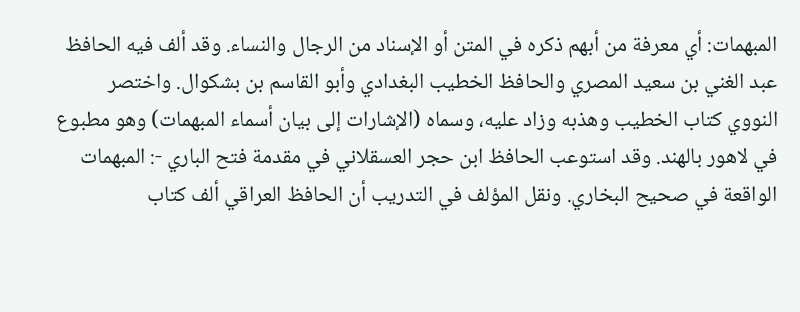المبهمات: أي معرفة من أبهم ذكره في المتن أو الإسناد من الرجال والنساء. وقد ألف فيه الحافظ عبد الغني بن سعيد المصري والحافظ الخطيب البغدادي وأبو القاسم بن بشكوال. واختصر النووي كتاب الخطيب وهذبه وزاد عليه، وسماه (الإشارات إلى بيان أسماء المبهمات) وهو مطبوع في لاهور بالهند. وقد استوعب الحافظ ابن حجر العسقلاني في مقدمة فتح الباري -: المبهمات الواقعة في صحيح البخاري. ونقل المؤلف في التدريب أن الحافظ العراقي ألف كتاب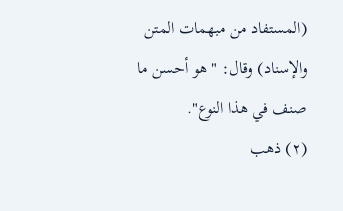(المستفاد من مبهمات المتن والإسناد) وقال: "هو أحسن ما صنف في هذا النوع".
(٢) ذهب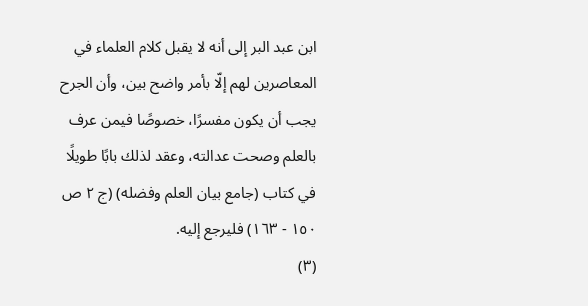ابن عبد البر إلى أنه لا يقبل كلام العلماء في المعاصرين لهم إلّا بأمر واضح بين، وأن الجرح يجب أن يكون مفسرًا، خصوصًا فيمن عرف بالعلم وصحت عدالته، وعقد لذلك بابًا طويلًا في كتاب (جامع بيان العلم وفضله) (ج ٢ ص ١٥٠ - ١٦٣) فليرجع إليه.
(٣)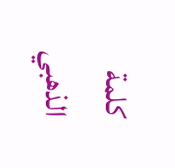كلمة الذهبي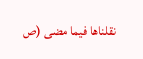نقلناها فيما مضى (ص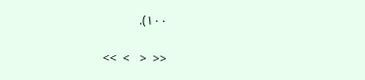١٠٠).

<<  <   >  >>